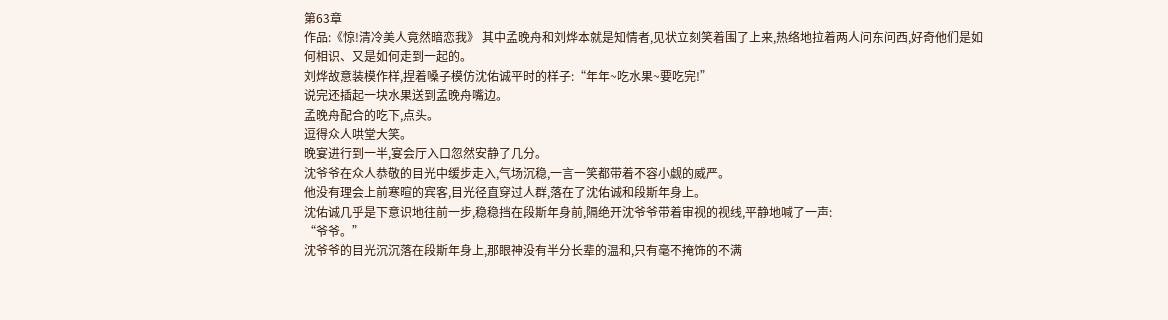第63章
作品:《惊!清冷美人竟然暗恋我》 其中孟晚舟和刘烨本就是知情者,见状立刻笑着围了上来,热络地拉着两人问东问西,好奇他们是如何相识、又是如何走到一起的。
刘烨故意装模作样,捏着嗓子模仿沈佑诚平时的样子:“年年~吃水果~要吃完!”
说完还插起一块水果送到孟晚舟嘴边。
孟晚舟配合的吃下,点头。
逗得众人哄堂大笑。
晚宴进行到一半,宴会厅入口忽然安静了几分。
沈爷爷在众人恭敬的目光中缓步走入,气场沉稳,一言一笑都带着不容小觑的威严。
他没有理会上前寒暄的宾客,目光径直穿过人群,落在了沈佑诚和段斯年身上。
沈佑诚几乎是下意识地往前一步,稳稳挡在段斯年身前,隔绝开沈爷爷带着审视的视线,平静地喊了一声:
“爷爷。”
沈爷爷的目光沉沉落在段斯年身上,那眼神没有半分长辈的温和,只有毫不掩饰的不满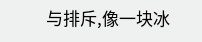与排斥,像一块冰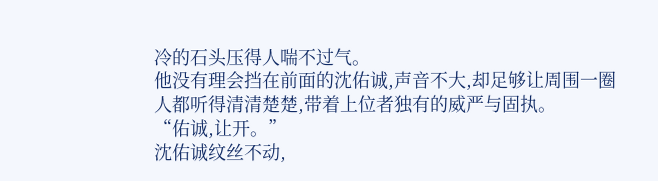冷的石头压得人喘不过气。
他没有理会挡在前面的沈佑诚,声音不大,却足够让周围一圈人都听得清清楚楚,带着上位者独有的威严与固执。
“佑诚,让开。”
沈佑诚纹丝不动,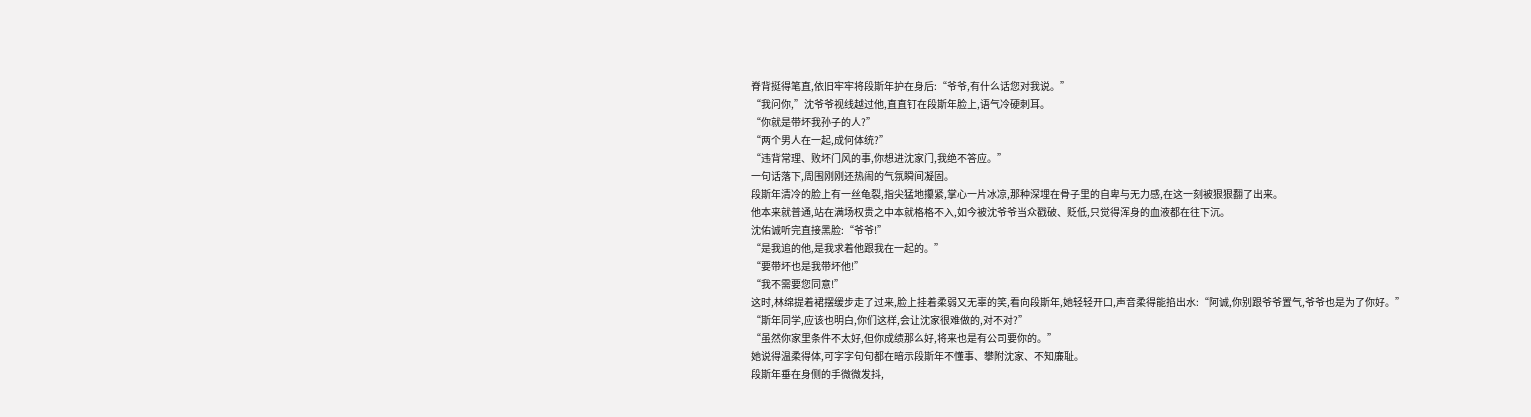脊背挺得笔直,依旧牢牢将段斯年护在身后:“爷爷,有什么话您对我说。”
“我问你,”沈爷爷视线越过他,直直钉在段斯年脸上,语气冷硬刺耳。
“你就是带坏我孙子的人?”
“两个男人在一起,成何体统?”
“违背常理、败坏门风的事,你想进沈家门,我绝不答应。”
一句话落下,周围刚刚还热闹的气氛瞬间凝固。
段斯年清冷的脸上有一丝龟裂,指尖猛地攥紧,掌心一片冰凉,那种深埋在骨子里的自卑与无力感,在这一刻被狠狠翻了出来。
他本来就普通,站在满场权贵之中本就格格不入,如今被沈爷爷当众戳破、贬低,只觉得浑身的血液都在往下沉。
沈佑诚听完直接黑脸:“爷爷!”
“是我追的他,是我求着他跟我在一起的。”
“要带坏也是我带坏他!”
“我不需要您同意!”
这时,林绵提着裙摆缓步走了过来,脸上挂着柔弱又无辜的笑,看向段斯年,她轻轻开口,声音柔得能掐出水:“阿诚,你别跟爷爷置气,爷爷也是为了你好。”
“斯年同学,应该也明白,你们这样,会让沈家很难做的,对不对?”
“虽然你家里条件不太好,但你成绩那么好,将来也是有公司要你的。”
她说得温柔得体,可字字句句都在暗示段斯年不懂事、攀附沈家、不知廉耻。
段斯年垂在身侧的手微微发抖,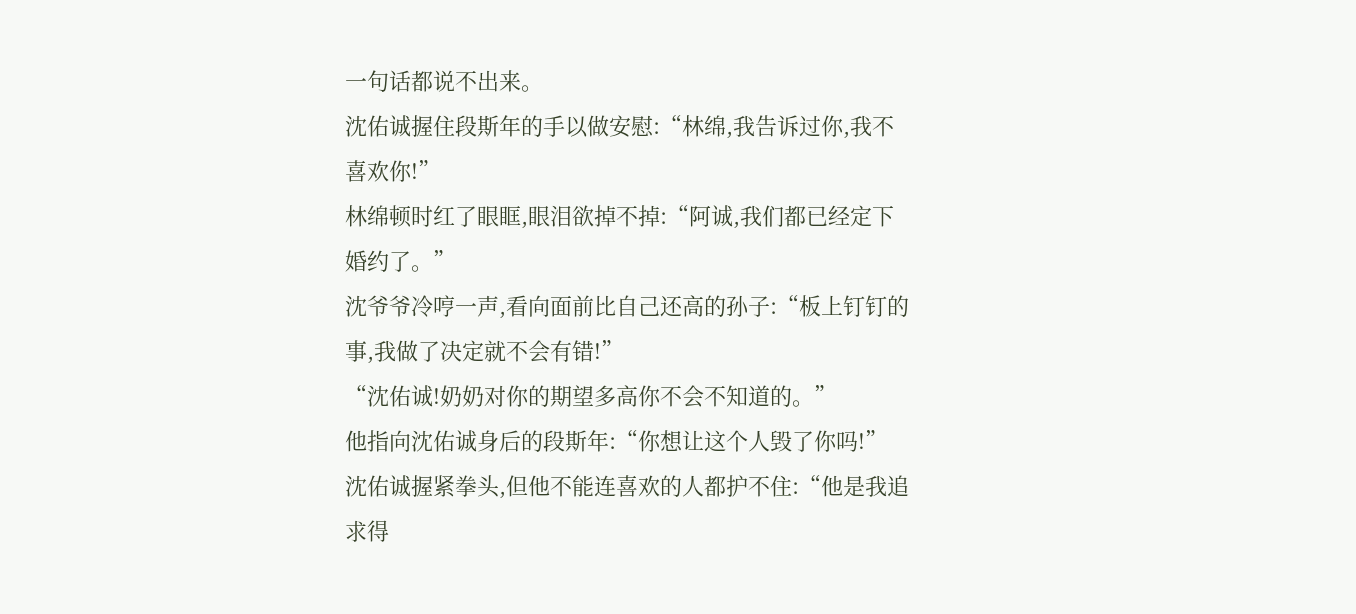一句话都说不出来。
沈佑诚握住段斯年的手以做安慰:“林绵,我告诉过你,我不喜欢你!”
林绵顿时红了眼眶,眼泪欲掉不掉:“阿诚,我们都已经定下婚约了。”
沈爷爷冷哼一声,看向面前比自己还高的孙子:“板上钉钉的事,我做了决定就不会有错!”
“沈佑诚!奶奶对你的期望多高你不会不知道的。”
他指向沈佑诚身后的段斯年:“你想让这个人毁了你吗!”
沈佑诚握紧拳头,但他不能连喜欢的人都护不住:“他是我追求得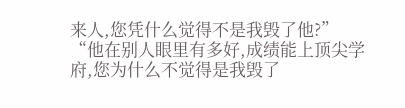来人,您凭什么觉得不是我毁了他?”
“他在别人眼里有多好,成绩能上顶尖学府,您为什么不觉得是我毁了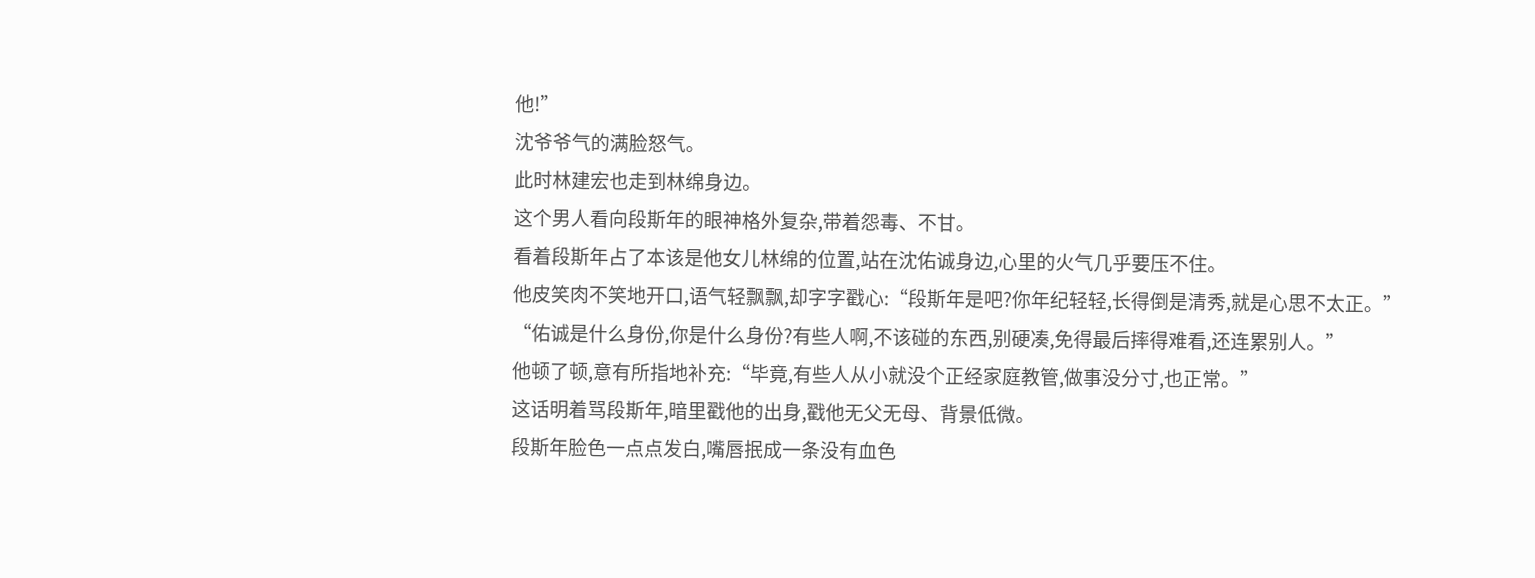他!”
沈爷爷气的满脸怒气。
此时林建宏也走到林绵身边。
这个男人看向段斯年的眼神格外复杂,带着怨毒、不甘。
看着段斯年占了本该是他女儿林绵的位置,站在沈佑诚身边,心里的火气几乎要压不住。
他皮笑肉不笑地开口,语气轻飘飘,却字字戳心:“段斯年是吧?你年纪轻轻,长得倒是清秀,就是心思不太正。”
“佑诚是什么身份,你是什么身份?有些人啊,不该碰的东西,别硬凑,免得最后摔得难看,还连累别人。”
他顿了顿,意有所指地补充:“毕竟,有些人从小就没个正经家庭教管,做事没分寸,也正常。”
这话明着骂段斯年,暗里戳他的出身,戳他无父无母、背景低微。
段斯年脸色一点点发白,嘴唇抿成一条没有血色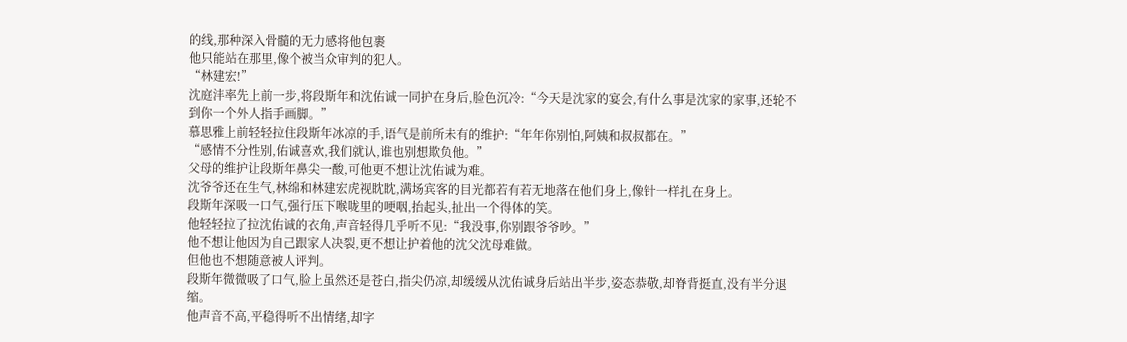的线,那种深入骨髓的无力感将他包裹
他只能站在那里,像个被当众审判的犯人。
“林建宏!”
沈庭沣率先上前一步,将段斯年和沈佑诚一同护在身后,脸色沉冷:“今天是沈家的宴会,有什么事是沈家的家事,还轮不到你一个外人指手画脚。”
慕思雅上前轻轻拉住段斯年冰凉的手,语气是前所未有的维护:“年年你别怕,阿姨和叔叔都在。”
“感情不分性别,佑诚喜欢,我们就认,谁也别想欺负他。”
父母的维护让段斯年鼻尖一酸,可他更不想让沈佑诚为难。
沈爷爷还在生气,林绵和林建宏虎视眈眈,满场宾客的目光都若有若无地落在他们身上,像针一样扎在身上。
段斯年深吸一口气,强行压下喉咙里的哽咽,抬起头,扯出一个得体的笑。
他轻轻拉了拉沈佑诚的衣角,声音轻得几乎听不见:“我没事,你别跟爷爷吵。”
他不想让他因为自己跟家人决裂,更不想让护着他的沈父沈母难做。
但他也不想随意被人评判。
段斯年微微吸了口气,脸上虽然还是苍白,指尖仍凉,却缓缓从沈佑诚身后站出半步,姿态恭敬,却脊背挺直,没有半分退缩。
他声音不高,平稳得听不出情绪,却字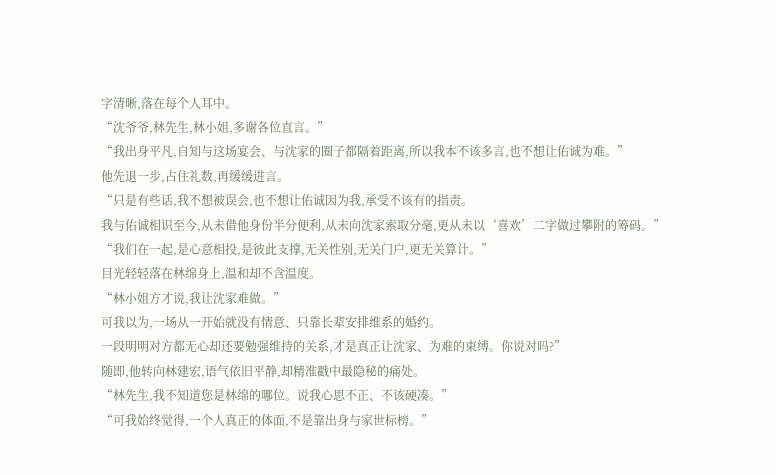字清晰,落在每个人耳中。
“沈爷爷,林先生,林小姐,多谢各位直言。”
“我出身平凡,自知与这场宴会、与沈家的圈子都隔着距离,所以我本不该多言,也不想让佑诚为难。”
他先退一步,占住礼数,再缓缓进言。
“只是有些话,我不想被误会,也不想让佑诚因为我,承受不该有的指责。
我与佑诚相识至今,从未借他身份半分便利,从未向沈家索取分毫,更从未以‘喜欢’二字做过攀附的筹码。”
“我们在一起,是心意相投,是彼此支撑,无关性别,无关门户,更无关算计。”
目光轻轻落在林绵身上,温和却不含温度。
“林小姐方才说,我让沈家难做。”
可我以为,一场从一开始就没有情意、只靠长辈安排维系的婚约。
一段明明对方都无心却还要勉强维持的关系,才是真正让沈家、为难的束缚。你说对吗?”
随即,他转向林建宏,语气依旧平静,却精准戳中最隐秘的痛处。
“林先生,我不知道您是林绵的哪位。说我心思不正、不该硬凑。”
“可我始终觉得,一个人真正的体面,不是靠出身与家世标榜。”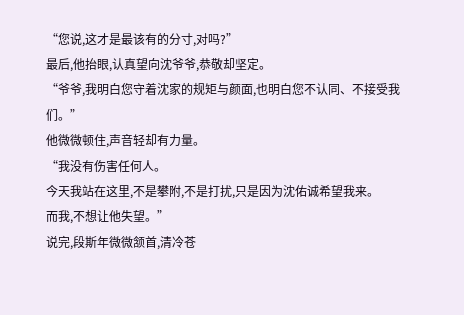“您说,这才是最该有的分寸,对吗?”
最后,他抬眼,认真望向沈爷爷,恭敬却坚定。
“爷爷,我明白您守着沈家的规矩与颜面,也明白您不认同、不接受我们。”
他微微顿住,声音轻却有力量。
“我没有伤害任何人。
今天我站在这里,不是攀附,不是打扰,只是因为沈佑诚希望我来。
而我,不想让他失望。”
说完,段斯年微微颔首,清冷苍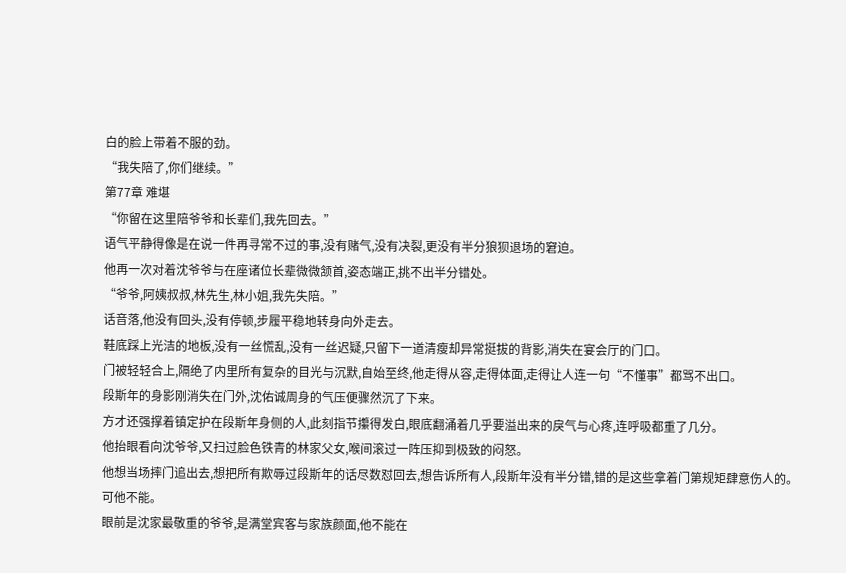白的脸上带着不服的劲。
“我失陪了,你们继续。”
第77章 难堪
“你留在这里陪爷爷和长辈们,我先回去。”
语气平静得像是在说一件再寻常不过的事,没有赌气,没有决裂,更没有半分狼狈退场的窘迫。
他再一次对着沈爷爷与在座诸位长辈微微颔首,姿态端正,挑不出半分错处。
“爷爷,阿姨叔叔,林先生,林小姐,我先失陪。”
话音落,他没有回头,没有停顿,步履平稳地转身向外走去。
鞋底踩上光洁的地板,没有一丝慌乱,没有一丝迟疑,只留下一道清瘦却异常挺拔的背影,消失在宴会厅的门口。
门被轻轻合上,隔绝了内里所有复杂的目光与沉默,自始至终,他走得从容,走得体面,走得让人连一句“不懂事”都骂不出口。
段斯年的身影刚消失在门外,沈佑诚周身的气压便骤然沉了下来。
方才还强撑着镇定护在段斯年身侧的人,此刻指节攥得发白,眼底翻涌着几乎要溢出来的戾气与心疼,连呼吸都重了几分。
他抬眼看向沈爷爷,又扫过脸色铁青的林家父女,喉间滚过一阵压抑到极致的闷怒。
他想当场摔门追出去,想把所有欺辱过段斯年的话尽数怼回去,想告诉所有人,段斯年没有半分错,错的是这些拿着门第规矩肆意伤人的。
可他不能。
眼前是沈家最敬重的爷爷,是满堂宾客与家族颜面,他不能在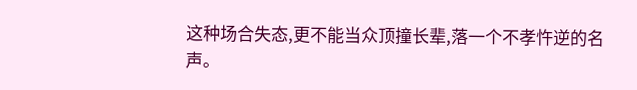这种场合失态,更不能当众顶撞长辈,落一个不孝忤逆的名声。